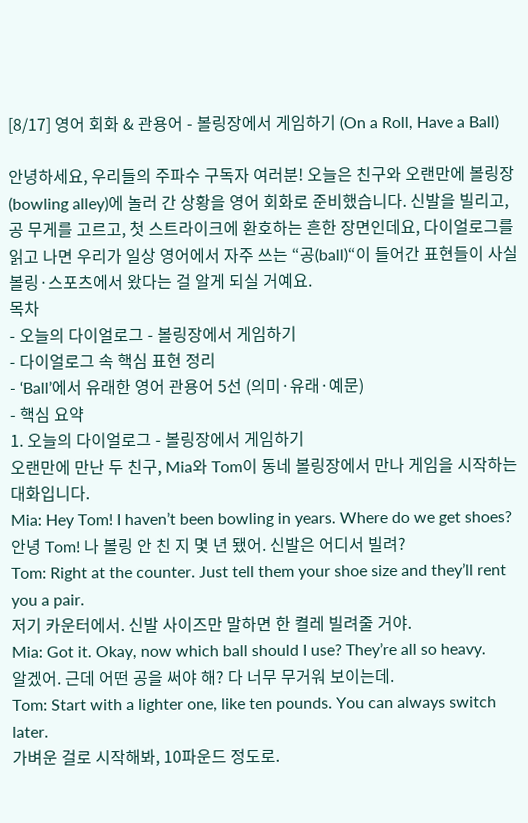[8/17] 영어 회화 & 관용어 - 볼링장에서 게임하기 (On a Roll, Have a Ball)

안녕하세요, 우리들의 주파수 구독자 여러분! 오늘은 친구와 오랜만에 볼링장(bowling alley)에 놀러 간 상황을 영어 회화로 준비했습니다. 신발을 빌리고, 공 무게를 고르고, 첫 스트라이크에 환호하는 흔한 장면인데요, 다이얼로그를 읽고 나면 우리가 일상 영어에서 자주 쓰는 “공(ball)“이 들어간 표현들이 사실 볼링·스포츠에서 왔다는 걸 알게 되실 거예요.
목차
- 오늘의 다이얼로그 - 볼링장에서 게임하기
- 다이얼로그 속 핵심 표현 정리
- ‘Ball’에서 유래한 영어 관용어 5선 (의미·유래·예문)
- 핵심 요약
1. 오늘의 다이얼로그 - 볼링장에서 게임하기
오랜만에 만난 두 친구, Mia와 Tom이 동네 볼링장에서 만나 게임을 시작하는 대화입니다.
Mia: Hey Tom! I haven’t been bowling in years. Where do we get shoes?
안녕 Tom! 나 볼링 안 친 지 몇 년 됐어. 신발은 어디서 빌려?
Tom: Right at the counter. Just tell them your shoe size and they’ll rent you a pair.
저기 카운터에서. 신발 사이즈만 말하면 한 켤레 빌려줄 거야.
Mia: Got it. Okay, now which ball should I use? They’re all so heavy.
알겠어. 근데 어떤 공을 써야 해? 다 너무 무거워 보이는데.
Tom: Start with a lighter one, like ten pounds. You can always switch later.
가벼운 걸로 시작해봐, 10파운드 정도로.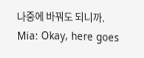나중에 바꿔도 되니까.
Mia: Okay, here goes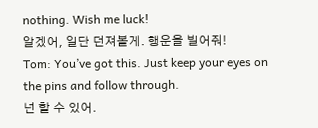nothing. Wish me luck!
알겠어, 일단 던져볼게. 행운을 빌어줘!
Tom: You’ve got this. Just keep your eyes on the pins and follow through.
넌 할 수 있어.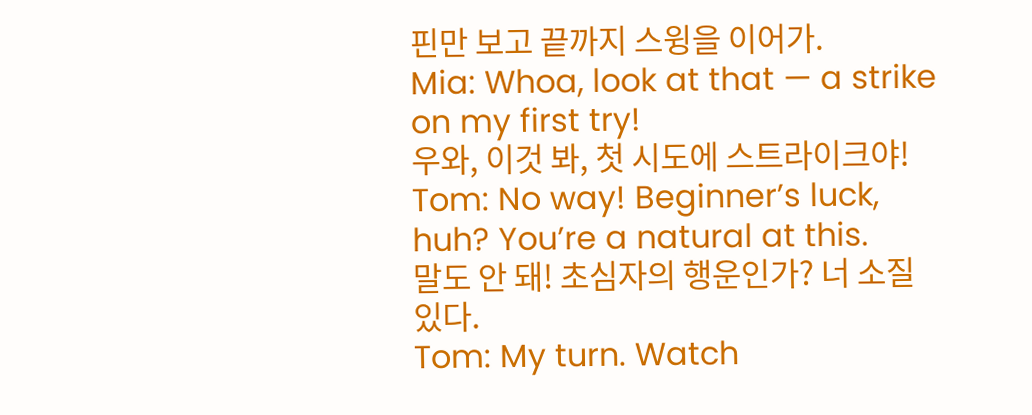핀만 보고 끝까지 스윙을 이어가.
Mia: Whoa, look at that — a strike on my first try!
우와, 이것 봐, 첫 시도에 스트라이크야!
Tom: No way! Beginner’s luck, huh? You’re a natural at this.
말도 안 돼! 초심자의 행운인가? 너 소질 있다.
Tom: My turn. Watch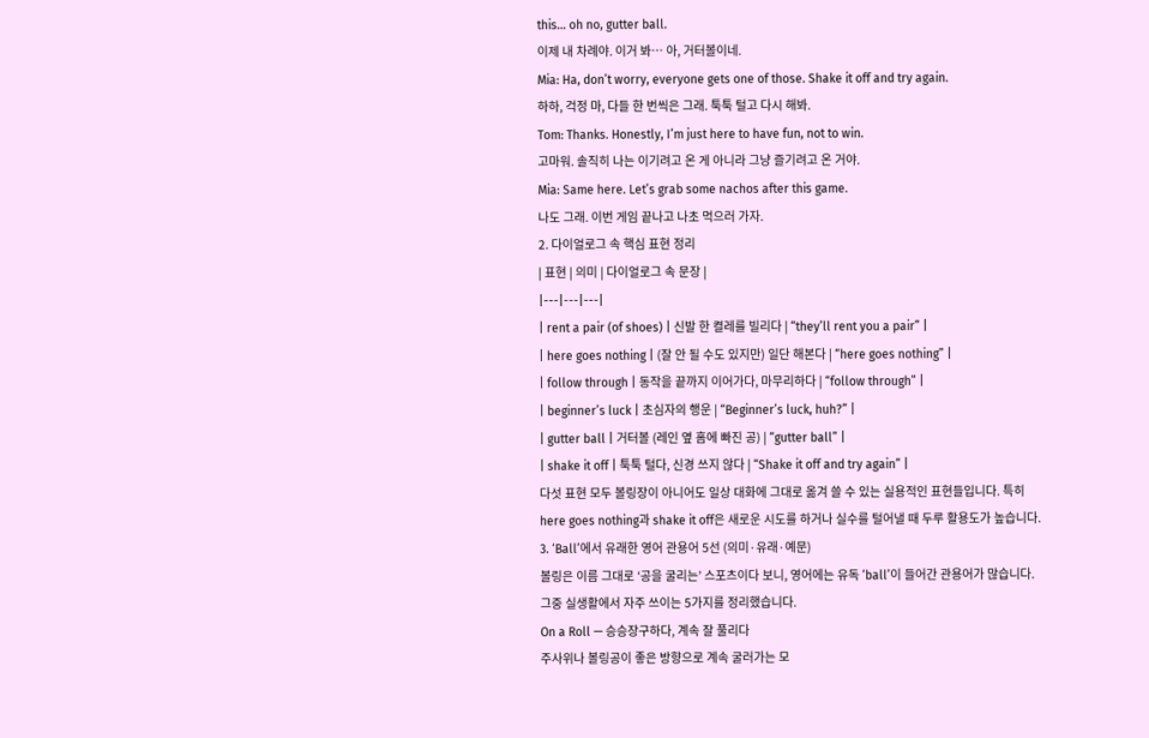this… oh no, gutter ball.
이제 내 차례야. 이거 봐… 아, 거터볼이네.
Mia: Ha, don’t worry, everyone gets one of those. Shake it off and try again.
하하, 걱정 마, 다들 한 번씩은 그래. 툭툭 털고 다시 해봐.
Tom: Thanks. Honestly, I’m just here to have fun, not to win.
고마워. 솔직히 나는 이기려고 온 게 아니라 그냥 즐기려고 온 거야.
Mia: Same here. Let’s grab some nachos after this game.
나도 그래. 이번 게임 끝나고 나초 먹으러 가자.
2. 다이얼로그 속 핵심 표현 정리
| 표현 | 의미 | 다이얼로그 속 문장 |
|---|---|---|
| rent a pair (of shoes) | 신발 한 켤레를 빌리다 | “they’ll rent you a pair” |
| here goes nothing | (잘 안 될 수도 있지만) 일단 해본다 | “here goes nothing” |
| follow through | 동작을 끝까지 이어가다, 마무리하다 | “follow through” |
| beginner’s luck | 초심자의 행운 | “Beginner’s luck, huh?” |
| gutter ball | 거터볼 (레인 옆 홈에 빠진 공) | “gutter ball” |
| shake it off | 툭툭 털다, 신경 쓰지 않다 | “Shake it off and try again” |
다섯 표현 모두 볼링장이 아니어도 일상 대화에 그대로 옮겨 쓸 수 있는 실용적인 표현들입니다. 특히 here goes nothing과 shake it off은 새로운 시도를 하거나 실수를 털어낼 때 두루 활용도가 높습니다.
3. ‘Ball’에서 유래한 영어 관용어 5선 (의미·유래·예문)
볼링은 이름 그대로 ‘공을 굴리는’ 스포츠이다 보니, 영어에는 유독 ‘ball’이 들어간 관용어가 많습니다. 그중 실생활에서 자주 쓰이는 5가지를 정리했습니다.
On a Roll — 승승장구하다, 계속 잘 풀리다
주사위나 볼링공이 좋은 방향으로 계속 굴러가는 모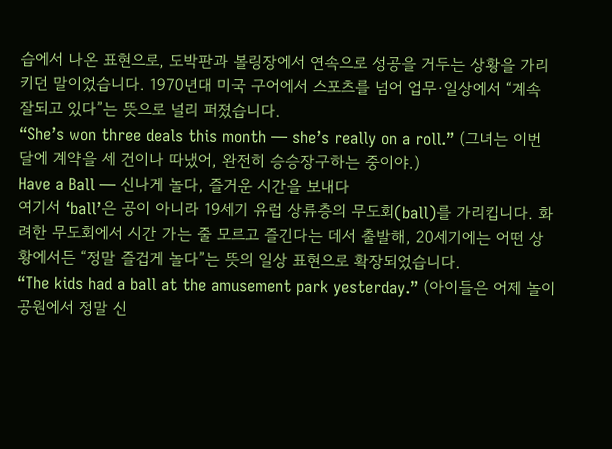습에서 나온 표현으로, 도박판과 볼링장에서 연속으로 성공을 거두는 상황을 가리키던 말이었습니다. 1970년대 미국 구어에서 스포츠를 넘어 업무·일상에서 “계속 잘되고 있다”는 뜻으로 널리 퍼졌습니다.
“She’s won three deals this month — she’s really on a roll.” (그녀는 이번 달에 계약을 세 건이나 따냈어, 완전히 승승장구하는 중이야.)
Have a Ball — 신나게 놀다, 즐거운 시간을 보내다
여기서 ‘ball’은 공이 아니라 19세기 유럽 상류층의 무도회(ball)를 가리킵니다. 화려한 무도회에서 시간 가는 줄 모르고 즐긴다는 데서 출발해, 20세기에는 어떤 상황에서든 “정말 즐겁게 놀다”는 뜻의 일상 표현으로 확장되었습니다.
“The kids had a ball at the amusement park yesterday.” (아이들은 어제 놀이공원에서 정말 신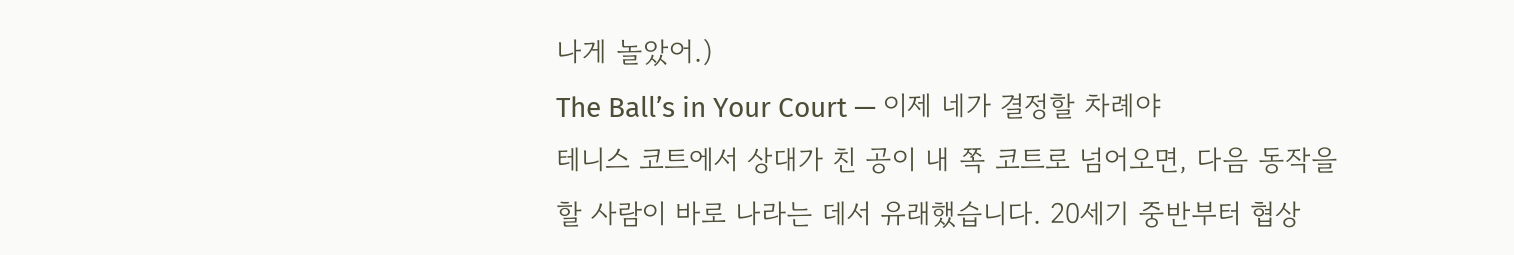나게 놀았어.)
The Ball’s in Your Court — 이제 네가 결정할 차례야
테니스 코트에서 상대가 친 공이 내 쪽 코트로 넘어오면, 다음 동작을 할 사람이 바로 나라는 데서 유래했습니다. 20세기 중반부터 협상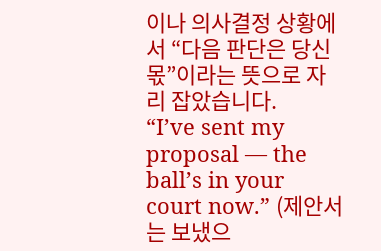이나 의사결정 상황에서 “다음 판단은 당신 몫”이라는 뜻으로 자리 잡았습니다.
“I’ve sent my proposal — the ball’s in your court now.” (제안서는 보냈으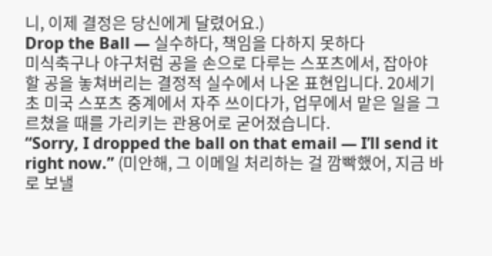니, 이제 결정은 당신에게 달렸어요.)
Drop the Ball — 실수하다, 책임을 다하지 못하다
미식축구나 야구처럼 공을 손으로 다루는 스포츠에서, 잡아야 할 공을 놓쳐버리는 결정적 실수에서 나온 표현입니다. 20세기 초 미국 스포츠 중계에서 자주 쓰이다가, 업무에서 맡은 일을 그르쳤을 때를 가리키는 관용어로 굳어졌습니다.
“Sorry, I dropped the ball on that email — I’ll send it right now.” (미안해, 그 이메일 처리하는 걸 깜빡했어, 지금 바로 보낼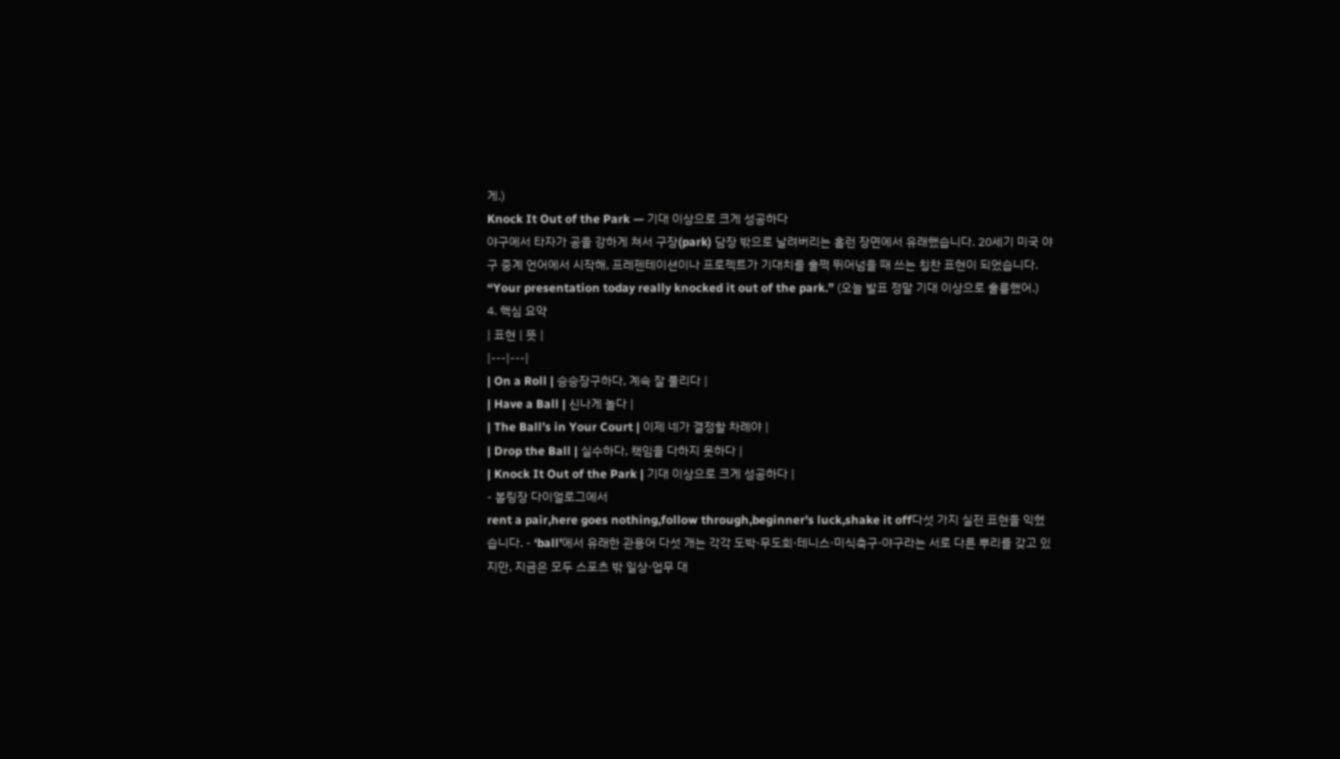게.)
Knock It Out of the Park — 기대 이상으로 크게 성공하다
야구에서 타자가 공을 강하게 쳐서 구장(park) 담장 밖으로 날려버리는 홈런 장면에서 유래했습니다. 20세기 미국 야구 중계 언어에서 시작해, 프레젠테이션이나 프로젝트가 기대치를 훌쩍 뛰어넘을 때 쓰는 칭찬 표현이 되었습니다.
“Your presentation today really knocked it out of the park.” (오늘 발표 정말 기대 이상으로 훌륭했어.)
4. 핵심 요약
| 표현 | 뜻 |
|---|---|
| On a Roll | 승승장구하다, 계속 잘 풀리다 |
| Have a Ball | 신나게 놀다 |
| The Ball’s in Your Court | 이제 네가 결정할 차례야 |
| Drop the Ball | 실수하다, 책임을 다하지 못하다 |
| Knock It Out of the Park | 기대 이상으로 크게 성공하다 |
- 볼링장 다이얼로그에서
rent a pair,here goes nothing,follow through,beginner's luck,shake it off다섯 가지 실전 표현을 익혔습니다. - ‘ball’에서 유래한 관용어 다섯 개는 각각 도박·무도회·테니스·미식축구·야구라는 서로 다른 뿌리를 갖고 있지만, 지금은 모두 스포츠 밖 일상·업무 대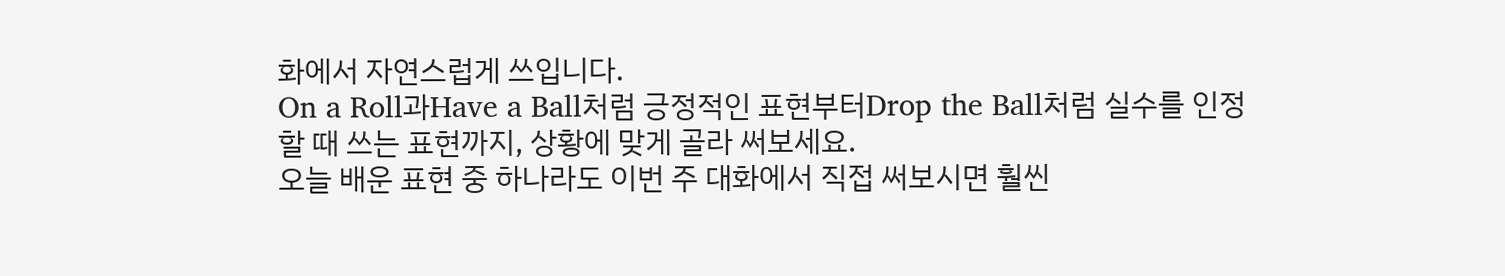화에서 자연스럽게 쓰입니다.
On a Roll과Have a Ball처럼 긍정적인 표현부터Drop the Ball처럼 실수를 인정할 때 쓰는 표현까지, 상황에 맞게 골라 써보세요.
오늘 배운 표현 중 하나라도 이번 주 대화에서 직접 써보시면 훨씬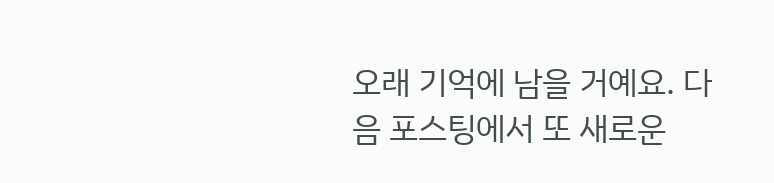오래 기억에 남을 거예요. 다음 포스팅에서 또 새로운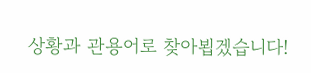상황과 관용어로 찾아뵙겠습니다!